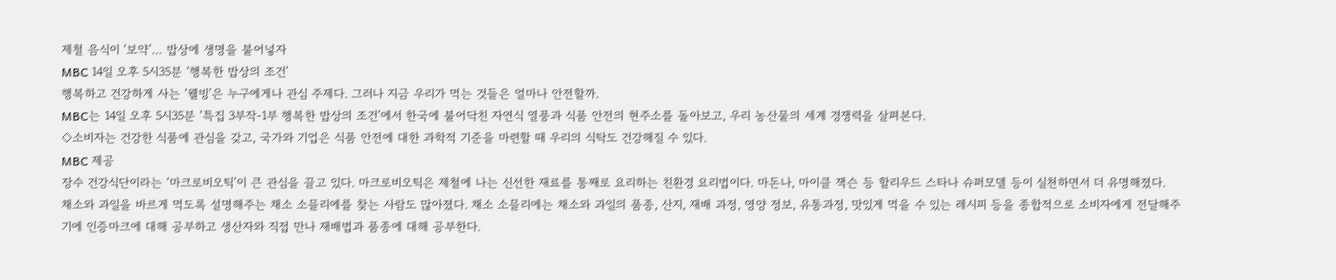제철 음식이 ‘보약’… 밥상에 생명을 불어넣자
MBC 14일 오후 5시35분 ‘행복한 밥상의 조건’
행복하고 건강하게 사는 ‘웰빙’은 누구에게나 관심 주제다. 그러나 지금 우리가 먹는 것들은 얼마나 안전할까.
MBC는 14일 오후 5시35분 ‘특집 3부작-1부 행복한 밥상의 조건’에서 한국에 불어닥친 자연식 열풍과 식품 안전의 현주소를 돌아보고, 우리 농산물의 세계 경쟁력을 살펴본다.
◇소비자는 건강한 식품에 관심을 갖고, 국가와 기업은 식품 안전에 대한 과학적 기준을 마련할 때 우리의 식탁도 건강해질 수 있다.
MBC 제공
장수 건강식단이라는 ‘마크로비오틱’이 큰 관심을 끌고 있다. 마크로비오틱은 제철에 나는 신선한 재료를 통째로 요리하는 친환경 요리법이다. 마돈나, 마이클 잭슨 등 할리우드 스타나 슈퍼모델 등이 실천하면서 더 유명해졌다.
채소와 과일을 바르게 먹도록 설명해주는 채소 소믈리에를 찾는 사람도 많아졌다. 채소 소믈리에는 채소와 과일의 품종, 산지, 재배 과정, 영양 정보, 유통과정, 맛있게 먹을 수 있는 레시피 등을 종합적으로 소비자에게 전달해주기에 인증마크에 대해 공부하고 생산자와 직접 만나 재배법과 품종에 대해 공부한다.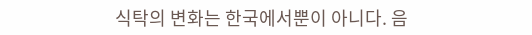식탁의 변화는 한국에서뿐이 아니다. 음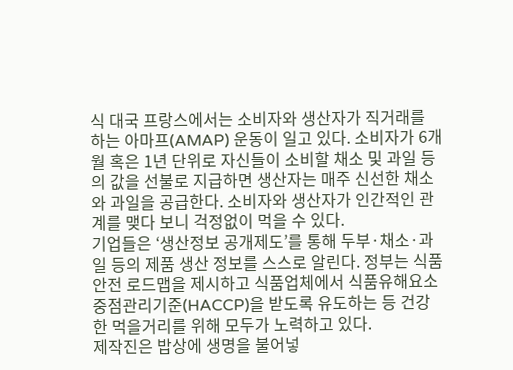식 대국 프랑스에서는 소비자와 생산자가 직거래를 하는 아마프(AMAP) 운동이 일고 있다. 소비자가 6개월 혹은 1년 단위로 자신들이 소비할 채소 및 과일 등의 값을 선불로 지급하면 생산자는 매주 신선한 채소와 과일을 공급한다. 소비자와 생산자가 인간적인 관계를 맺다 보니 걱정없이 먹을 수 있다.
기업들은 ‘생산정보 공개제도’를 통해 두부·채소·과일 등의 제품 생산 정보를 스스로 알린다. 정부는 식품 안전 로드맵을 제시하고 식품업체에서 식품유해요소 중점관리기준(HACCP)을 받도록 유도하는 등 건강한 먹을거리를 위해 모두가 노력하고 있다.
제작진은 밥상에 생명을 불어넣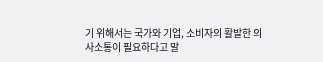기 위해서는 국가와 기업, 소비자의 활발한 의사소통이 필요하다고 말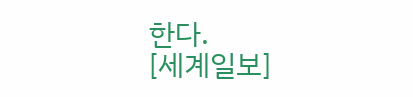한다.
[세계일보]